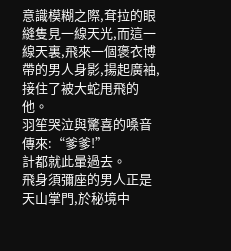意識模糊之際,耷拉的眼縫隻見一線天光,而這一線天裏,飛來一個褒衣博帶的男人身影,揚起廣袖,接住了被大蛇甩飛的他。
羽笙哭泣與驚喜的嗓音傳來:“爹爹!”
計都就此暈過去。
飛身須彌座的男人正是天山掌門,於秘境中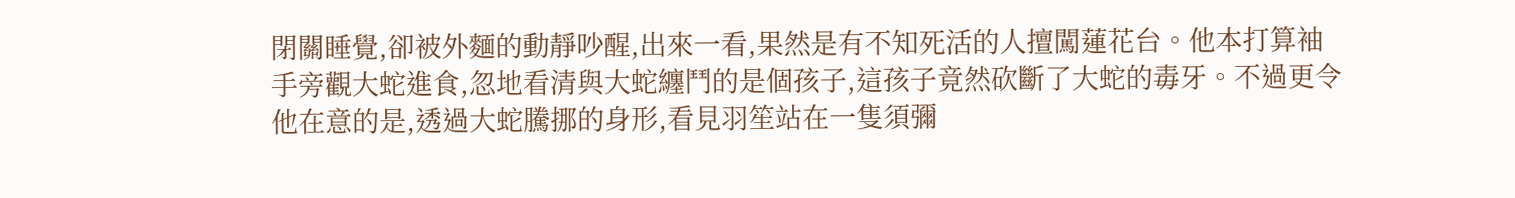閉關睡覺,卻被外麵的動靜吵醒,出來一看,果然是有不知死活的人擅闖蓮花台。他本打算袖手旁觀大蛇進食,忽地看清與大蛇纏鬥的是個孩子,這孩子竟然砍斷了大蛇的毒牙。不過更令他在意的是,透過大蛇騰挪的身形,看見羽笙站在一隻須彌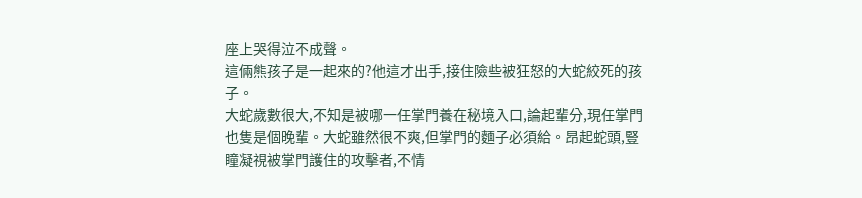座上哭得泣不成聲。
這倆熊孩子是一起來的?他這才出手,接住險些被狂怒的大蛇絞死的孩子。
大蛇歲數很大,不知是被哪一任掌門養在秘境入口,論起輩分,現任掌門也隻是個晚輩。大蛇雖然很不爽,但掌門的麵子必須給。昂起蛇頭,豎瞳凝視被掌門護住的攻擊者,不情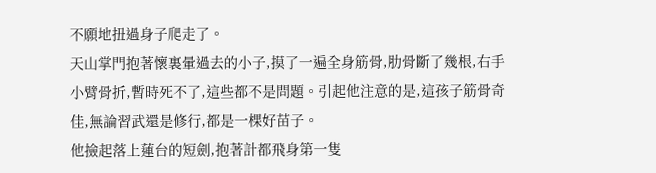不願地扭過身子爬走了。
天山掌門抱著懷裏暈過去的小子,摸了一遍全身筋骨,肋骨斷了幾根,右手小臂骨折,暫時死不了,這些都不是問題。引起他注意的是,這孩子筋骨奇佳,無論習武還是修行,都是一棵好苗子。
他撿起落上蓮台的短劍,抱著計都飛身第一隻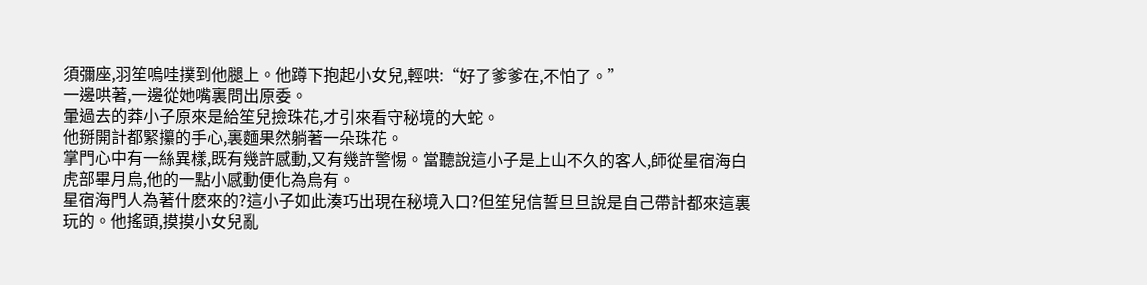須彌座,羽笙嗚哇撲到他腿上。他蹲下抱起小女兒,輕哄:“好了爹爹在,不怕了。”
一邊哄著,一邊從她嘴裏問出原委。
暈過去的莽小子原來是給笙兒撿珠花,才引來看守秘境的大蛇。
他掰開計都緊攥的手心,裏麵果然躺著一朵珠花。
掌門心中有一絲異樣,既有幾許感動,又有幾許警惕。當聽說這小子是上山不久的客人,師從星宿海白虎部畢月烏,他的一點小感動便化為烏有。
星宿海門人為著什麽來的?這小子如此湊巧出現在秘境入口?但笙兒信誓旦旦說是自己帶計都來這裏玩的。他搖頭,摸摸小女兒亂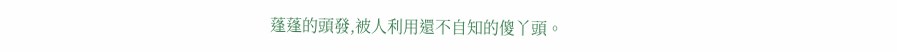蓬蓬的頭發,被人利用還不自知的傻丫頭。